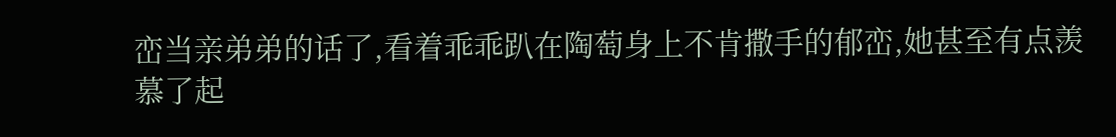峦当亲弟弟的话了,看着乖乖趴在陶萄身上不肯撒手的郁峦,她甚至有点羡慕了起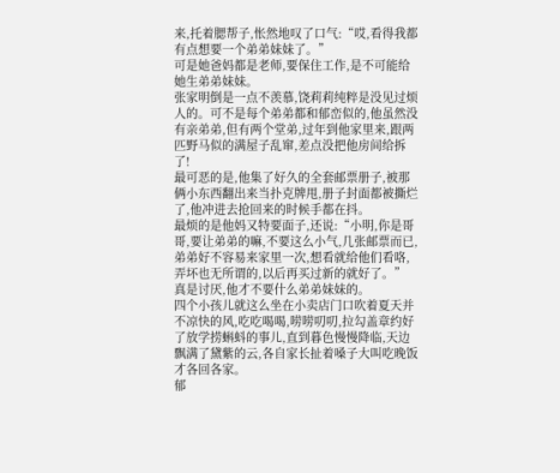来,托着腮帮子,怅然地叹了口气:“哎,看得我都有点想要一个弟弟妹妹了。”
可是她爸妈都是老师,要保住工作,是不可能给她生弟弟妹妹。
张家明倒是一点不羡慕,饶莉莉纯粹是没见过烦人的。可不是每个弟弟都和郁峦似的,他虽然没有亲弟弟,但有两个堂弟,过年到他家里来,跟两匹野马似的满屋子乱窜,差点没把他房间给拆了!
最可恶的是,他集了好久的全套邮票册子,被那俩小东西翻出来当扑克牌甩,册子封面都被撕烂了,他冲进去抢回来的时候手都在抖。
最烦的是他妈又特要面子,还说:“小明,你是哥哥,要让弟弟的嘛,不要这么小气,几张邮票而已,弟弟好不容易来家里一次,想看就给他们看咯,弄坏也无所谓的,以后再买过新的就好了。”
真是讨厌,他才不要什么弟弟妹妹的。
四个小孩儿就这么坐在小卖店门口吹着夏天并不凉快的风,吃吃喝喝,唠唠叨叨,拉勾盖章约好了放学捞蝌蚪的事儿,直到暮色慢慢降临,天边飘满了黛紫的云,各自家长扯着嗓子大叫吃晚饭才各回各家。
郁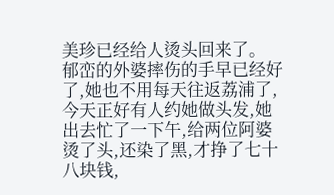美珍已经给人烫头回来了。
郁峦的外婆摔伤的手早已经好了,她也不用每天往返荔浦了,今天正好有人约她做头发,她出去忙了一下午,给两位阿婆烫了头,还染了黑,才挣了七十八块钱,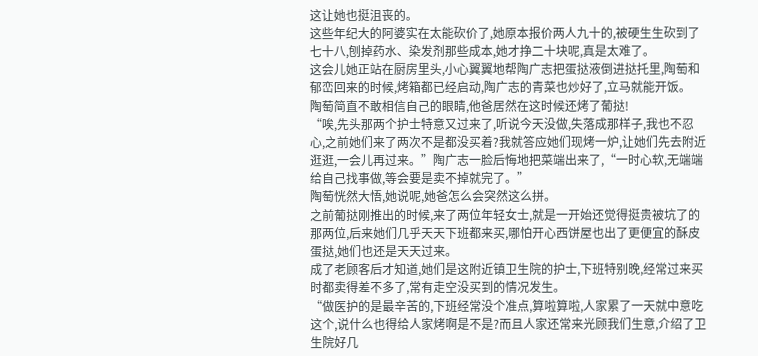这让她也挺沮丧的。
这些年纪大的阿婆实在太能砍价了,她原本报价两人九十的,被硬生生砍到了七十八,刨掉药水、染发剂那些成本,她才挣二十块呢,真是太难了。
这会儿她正站在厨房里头,小心翼翼地帮陶广志把蛋挞液倒进挞托里,陶萄和郁峦回来的时候,烤箱都已经启动,陶广志的青菜也炒好了,立马就能开饭。
陶萄简直不敢相信自己的眼睛,他爸居然在这时候还烤了葡挞!
“唉,先头那两个护士特意又过来了,听说今天没做,失落成那样子,我也不忍心,之前她们来了两次不是都没买着?我就答应她们现烤一炉,让她们先去附近逛逛,一会儿再过来。”陶广志一脸后悔地把菜端出来了,“一时心软,无端端给自己找事做,等会要是卖不掉就完了。”
陶萄恍然大悟,她说呢,她爸怎么会突然这么拼。
之前葡挞刚推出的时候,来了两位年轻女士,就是一开始还觉得挺贵被坑了的那两位,后来她们几乎天天下班都来买,哪怕开心西饼屋也出了更便宜的酥皮蛋挞,她们也还是天天过来。
成了老顾客后才知道,她们是这附近镇卫生院的护士,下班特别晚,经常过来买时都卖得差不多了,常有走空没买到的情况发生。
“做医护的是最辛苦的,下班经常没个准点,算啦算啦,人家累了一天就中意吃这个,说什么也得给人家烤啊是不是?而且人家还常来光顾我们生意,介绍了卫生院好几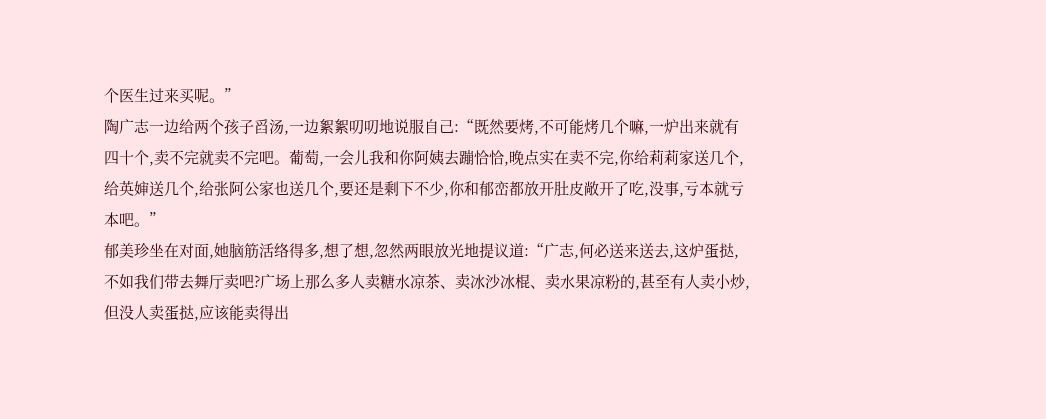个医生过来买呢。”
陶广志一边给两个孩子舀汤,一边絮絮叨叨地说服自己:“既然要烤,不可能烤几个嘛,一炉出来就有四十个,卖不完就卖不完吧。葡萄,一会儿我和你阿姨去蹦恰恰,晚点实在卖不完,你给莉莉家送几个,给英婶送几个,给张阿公家也送几个,要还是剩下不少,你和郁峦都放开肚皮敞开了吃,没事,亏本就亏本吧。”
郁美珍坐在对面,她脑筋活络得多,想了想,忽然两眼放光地提议道:“广志,何必送来送去,这炉蛋挞,不如我们带去舞厅卖吧?广场上那么多人卖糖水凉茶、卖冰沙冰棍、卖水果凉粉的,甚至有人卖小炒,但没人卖蛋挞,应该能卖得出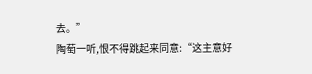去。”
陶萄一听,恨不得跳起来同意:“这主意好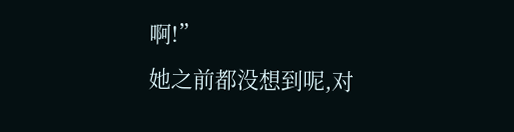啊!”
她之前都没想到呢,对